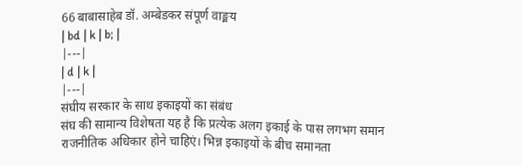66 बाबासाहेब डॉ. अम्बेडकर संपूर्ण वाङ्मय
| bd | k | b; |
|---|
| d | k |
|---|
संघीय सरकार के साथ इकाइयों का संबंध
संघ की सामान्य विशेषता यह है कि प्रत्येक अलग इकाई के पास लगभग समान राजनीतिक अधिकार होने चाहिएं। भिन्न इकाइयों के बीच समानता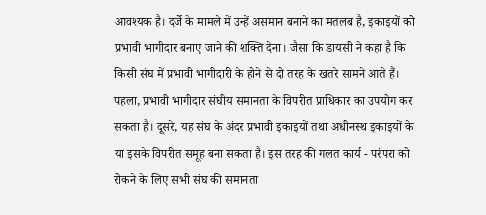आवश्यक है। दर्जे के मामले में उन्हें असमान बनाने का मतलब है, इकाइयों को प्रभावी भागीदार बनाए जाने की शक्ति देना। जैसा कि डायसी ने कहा है कि किसी संघ में प्रभावी भागीदारी के होने से दो तरह के खतरे सामने आते हैं। पहला, प्रभावी भागीदार संघीय समानता के विपरीत प्राधिकार का उपयोग कर सकता है। दूसरे, यह संघ के अंदर प्रभावी इकाइयों तथा अधीनस्थ इकाइयों के या इसके विपरीत समूह बना सकता है। इस तरह की गलत कार्य - परंपरा को रोकने के लिए सभी संघ की समानता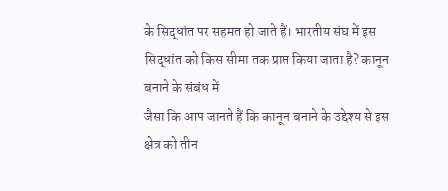के सिद्धांत पर सहमत हो जाते हैं। भारतीय संघ में इस सिद्धांत को किस सीमा तक प्राप्त किया जाता है? कानून बनाने के संबंध में
जैसा कि आप जानते हैं कि कानून बनाने के उद्देश्य से इस क्षेत्र को तीन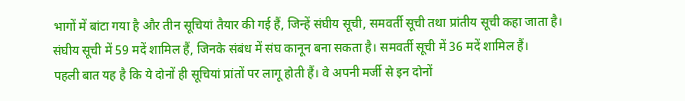भागों में बांटा गया है और तीन सूचियां तैयार की गई हैं, जिन्हें संघीय सूची, समवर्ती सूची तथा प्रांतीय सूची कहा जाता है।
संघीय सूची में 59 मदें शामिल हैं, जिनके संबंध में संघ कानून बना सकता है। समवर्ती सूची में 36 मदें शामिल हैं।
पहली बात यह है कि ये दोनों ही सूचियां प्रांतों पर लागू होती हैं। वे अपनी मर्जी से इन दोनों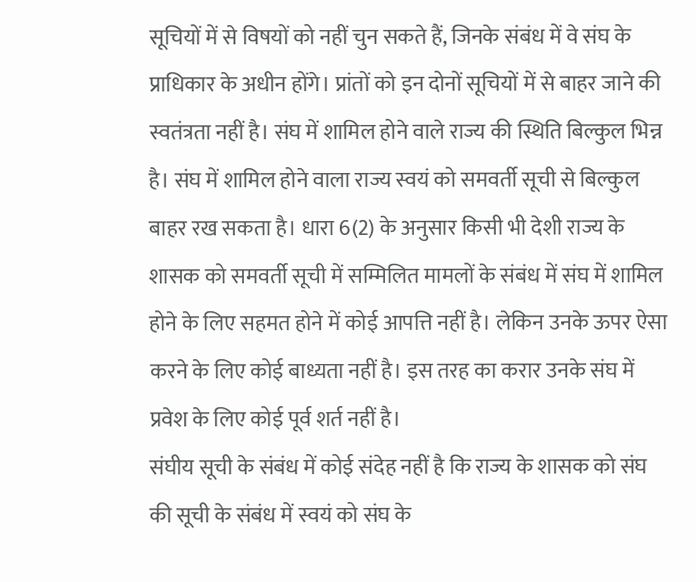सूचियों में से विषयों को नहीं चुन सकते हैं, जिनके संबंध में वे संघ के प्राधिकार के अधीन होंगे। प्रांतों को इन दोनों सूचियों में से बाहर जाने की स्वतंत्रता नहीं है। संघ में शामिल होने वाले राज्य की स्थिति बिल्कुल भिन्न है। संघ में शामिल होने वाला राज्य स्वयं को समवर्ती सूची से बिल्कुल बाहर रख सकता है। धारा 6(2) के अनुसार किसी भी देशी राज्य के शासक को समवर्ती सूची में सम्मिलित मामलों के संबंध में संघ में शामिल होने के लिए सहमत होने में कोई आपत्ति नहीं है। लेकिन उनके ऊपर ऐसा करने के लिए कोई बाध्यता नहीं है। इस तरह का करार उनके संघ में प्रवेश के लिए कोई पूर्व शर्त नहीं है।
संघीय सूची के संबंध में कोई संदेह नहीं है कि राज्य के शासक को संघ की सूची के संबंध में स्वयं को संघ के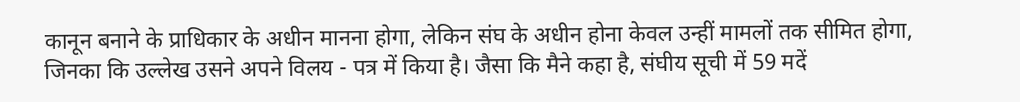कानून बनाने के प्राधिकार के अधीन मानना होगा, लेकिन संघ के अधीन होना केवल उन्हीं मामलों तक सीमित होगा, जिनका कि उल्लेख उसने अपने विलय - पत्र में किया है। जैसा कि मैने कहा है, संघीय सूची में 59 मदें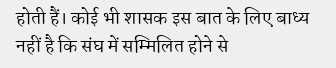होती हैं। कोई भी शासक इस बात के लिए बाध्य नहीं है कि संघ में सम्मिलित होने से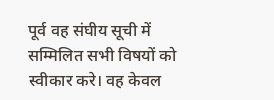पूर्व वह संघीय सूची में सम्मिलित सभी विषयों को स्वीकार करे। वह केवल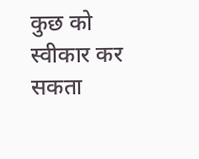कुछ को स्वीकार कर सकता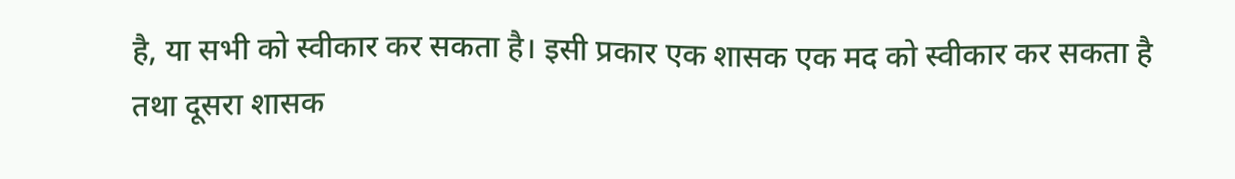है, या सभी को स्वीकार कर सकता है। इसी प्रकार एक शासक एक मद को स्वीकार कर सकता है तथा दूसरा शासक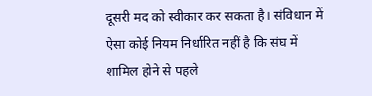दूसरी मद को स्वीकार कर सकता है। संविधान में ऐसा कोई नियम निर्धारित नहीं है कि संघ में शामिल होने से पहले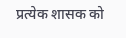प्रत्येक शासक को